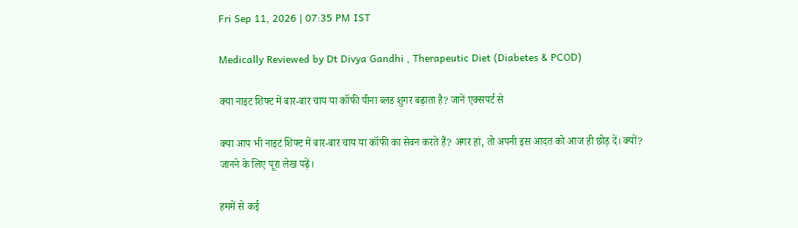Fri Sep 11, 2026 | 07:35 PM IST

Medically Reviewed by Dt Divya Gandhi , Therapeutic Diet (Diabetes & PCOD)

क्या नाइट शिफ्ट में बार-बार चाय या कॉफी पीना ब्लड शुगर बढ़ाता है? जानें एक्सपर्ट से

क्या आप भी नाइट शिफ्ट में बार-बार चाय या कॉफी का सेवन करते हैं? अगर हां, तो अपनी इस आदत को आज ही छोड़ दें। क्यों? जानने के लिए पूरा लेख पढ़ें।

हममें से कई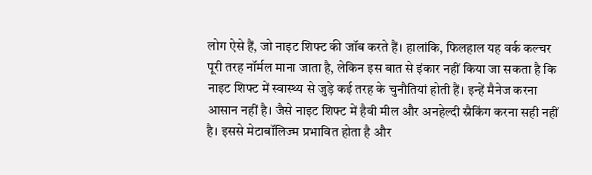लोग ऐसे हैं, जो नाइट शिफ्ट की जॉब करते हैं। हालांकि, फिलहाल यह वर्क कल्चर पूरी तरह नॉर्मल माना जाता है, लेकिन इस बात से इंकार नहीं किया जा सकता है कि नाइट शिफ्ट में स्वास्थ्य से जुड़े कई तरह के चुनौतियां होती हैं। इन्हें मैनेज करना आसान नहीं है। जैसे नाइट शिफ्ट में हैवी मील और अनहेल्दी स्नैकिंग करना सही नहीं है। इससे मेटाबॉलिज्म प्रभावित होता है और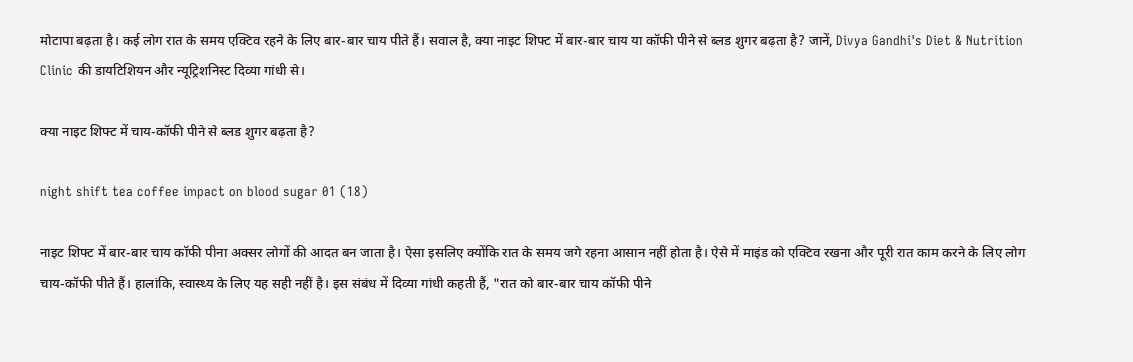मोटापा बढ़ता है। कई लोग रात के समय एक्टिव रहने के लिए बार-बार चाय पीते हैं। सवाल है, क्या नाइट शिफ्ट में बार-बार चाय या कॉफी पीने से ब्लड शुगर बढ़ता है? जानें, Divya Gandhi's Diet & Nutrition Clinic की डायटिशियन और न्यूट्रिशनिस्ट दिव्या गांधी से।

क्या नाइट शिफ्ट में चाय-कॉफी पीने से ब्लड शुगर बढ़ता है?

night shift tea coffee impact on blood sugar 01 (18)

नाइट शिफ्ट में बार-बार चाय कॉफी पीना अक्सर लोगों की आदत बन जाता है। ऐसा इसलिए क्योंकि रात के समय जगे रहना आसान नहीं होता है। ऐसे में माइंड को एक्टिव रखना और पूरी रात काम करने के लिए लोग चाय-कॉफी पीते हैं। हालांकि, स्वास्थ्य के लिए यह सही नहीं है। इस संबंध में दिव्या गांधी कहती हैं, "रात को बार-बार चाय कॉफी पीने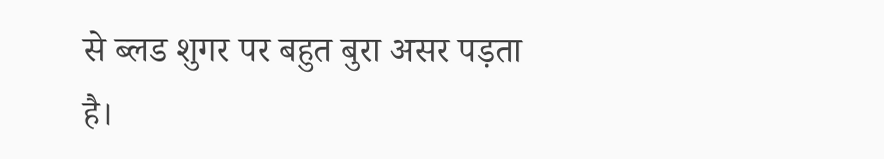से ब्लड शुगर पर बहुत बुरा असर पड़ता है।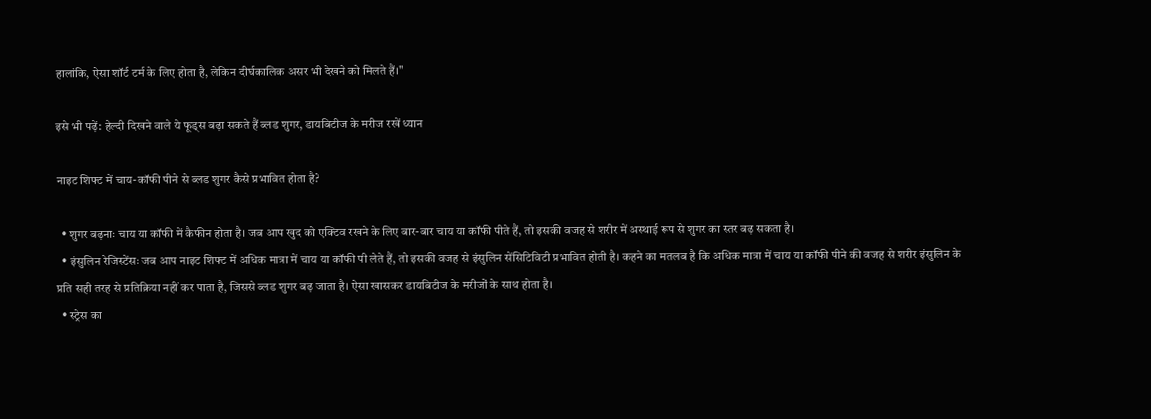हालांकि, ऐसा शॉर्ट टर्म के लिए होता है, लेकिन दीर्घकालिक असर भी देखने को मिलते हैं।"

इसे भी पढ़ें: हेल्दी दिखने वाले ये फूड्स बढ़ा सकते हैं ब्लड शुगर, डायबिटीज के मरीज रखें ध्यान

नाइट शिफ्ट में चाय-कॉफी पीने से ब्लड शुगर कैसे प्रभावित होता है?

  • शुगर बढ़नाः चाय या कॉफी में कैफीन होता है। जब आप खुद को एक्टिव रखने के लिए बार-बार चाय या कॉफी पीते हैं, तो इसकी वजह से शरीर में अस्थाई रूप से शुगर का स्तर बढ़ सकता है।
  • इंसुलिन रेजिस्टेंसः जब आप नाइट शिफ्ट में अधिक मात्रा में चाय या कॉफी पी लेते हैं, तो इसकी वजह से इंसुलिन सेंसिटिविटी प्रभावित होती है। कहने का मतलब है कि अधिक मात्रा में चाय या कॉफी पीने की वजह से शरीर इंसुलिन के प्रति सही तरह से प्रतिक्रिया नहीं कर पाता है, जिससे ब्लड शुगर बढ़ जाता है। ऐसा खासकर डायबिटीज के मरीजों के साथ होता है।
  • स्ट्रेस का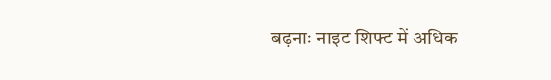बढ़नाः नाइट शिफ्ट में अधिक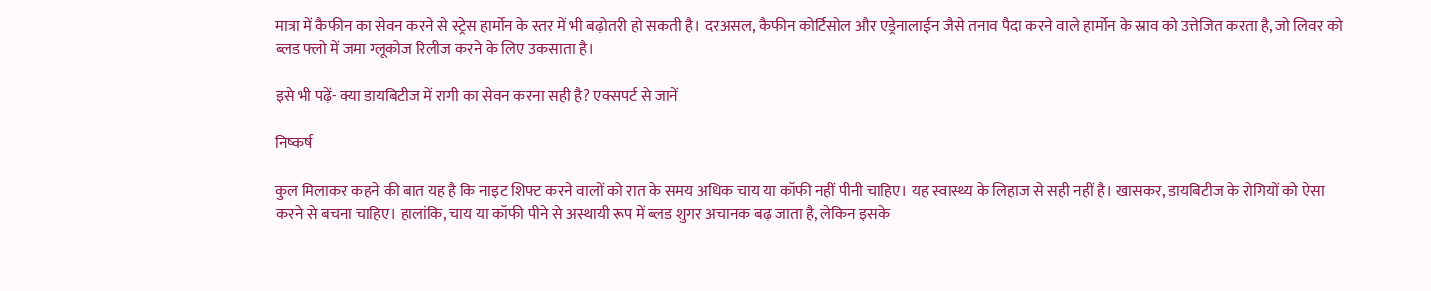मात्रा में कैफीन का सेवन करने से स्ट्रेस हार्मोन के स्तर में भी बढ़ोतरी हो सकती है। दरअसल, कैफीन कोर्टिसोल और एड्रेनालाईन जैसे तनाव पैदा करने वाले हार्मोन के स्राव को उत्तेजित करता है, जो लिवर को ब्लड फ्लो में जमा ग्लूकोज रिलीज करने के लिए उकसाता है।

इसे भी पढ़ें- क्या डायबिटीज में रागी का सेवन करना सही है? एक्सपर्ट से जानें

निष्कर्ष

कुल मिलाकर कहने की बात यह है कि नाइट शिफ्ट करने वालों को रात के समय अधिक चाय या कॉफी नहीं पीनी चाहिए। यह स्वास्थ्य के लिहाज से सही नहीं है। खासकर, डायबिटीज के रोगियों को ऐसा करने से बचना चाहिए। हालांकि, चाय या कॉफी पीने से अस्थायी रूप में ब्लड शुगर अचानक बढ़ जाता है, लेकिन इसके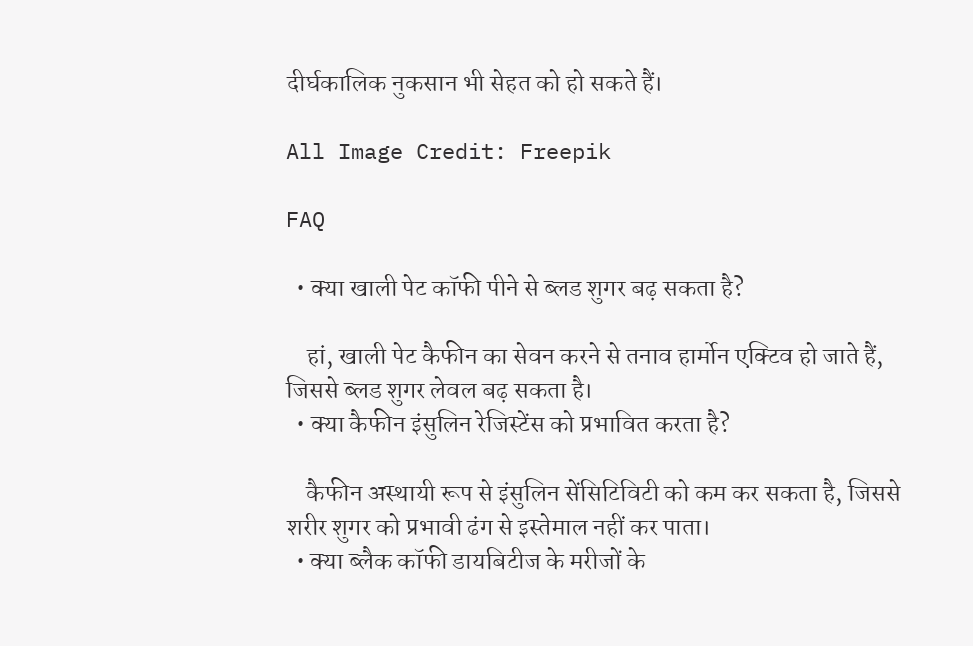दीर्घकालिक नुकसान भी सेहत को हो सकते हैं।

All Image Credit: Freepik

FAQ

  • क्या खाली पेट कॉफी पीने से ब्लड शुगर बढ़ सकता है?

    हां, खाली पेट कैफीन का सेवन करने से तनाव हार्मोन एक्टिव हो जाते हैं, जिससे ब्लड शुगर लेवल बढ़ सकता है।
  • क्या कैफीन इंसुलिन रेजिस्टेंस को प्रभावित करता है?

    कैफीन अस्थायी रूप से इंसुलिन सेंसिटिविटी को कम कर सकता है, जिससे शरीर शुगर को प्रभावी ढंग से इस्तेमाल नहीं कर पाता।
  • क्या ब्लैक कॉफी डायबिटीज के मरीजों के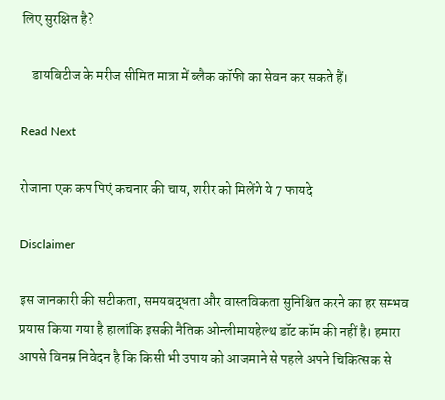लिए सुरक्षित है?

    डायबिटीज के मरीज सीमित मात्रा में ब्लैक कॉफी का सेवन कर सकते हैं।

Read Next

रोजाना एक कप पिएं कचनार की चाय, शरीर को मिलेंगे ये 7 फायदे

Disclaimer

इस जानकारी की सटीकता, समयबद्धता और वास्तविकता सुनिश्चित करने का हर सम्भव प्रयास किया गया है हालांकि इसकी नैतिक ओन्लीमायहेल्थ डॉट कॉम की नहीं है। हमारा आपसे विनम्र निवेदन है कि किसी भी उपाय को आजमाने से पहले अपने चिकित्सक से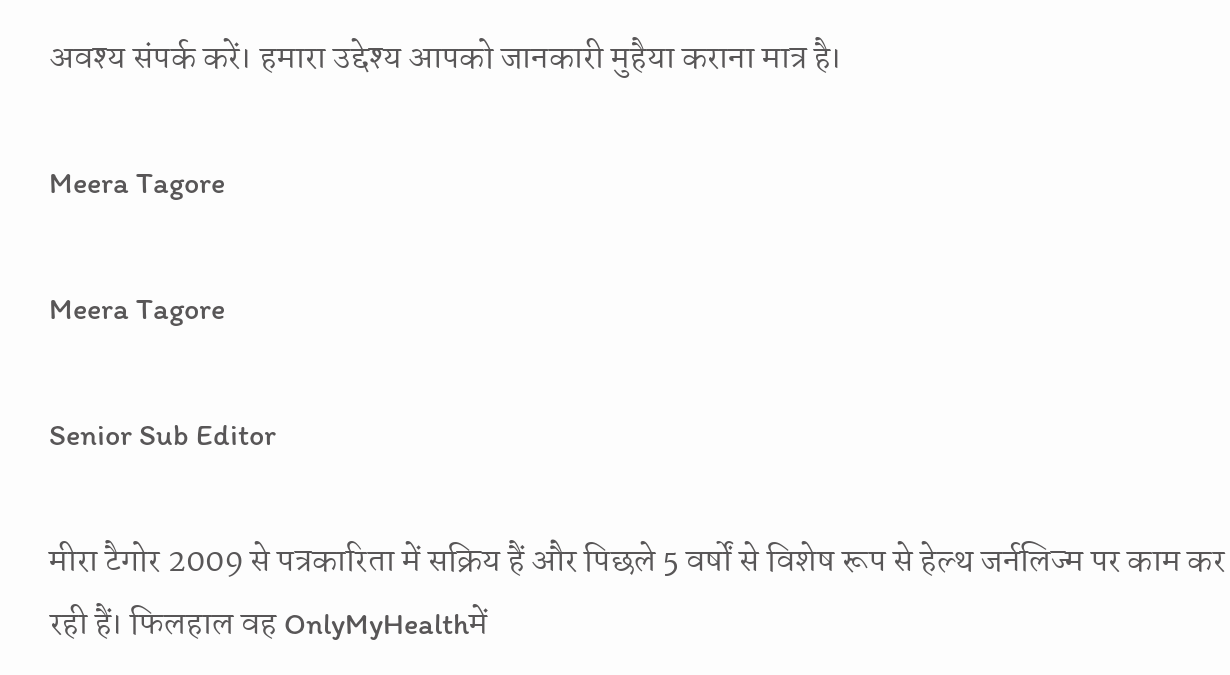अवश्य संपर्क करें। हमारा उद्देश्य आपको जानकारी मुहैया कराना मात्र है।

Meera Tagore

Meera Tagore

Senior Sub Editor

मीरा टैगोर 2009 से पत्रकारिता में सक्रिय हैं और पिछले 5 वर्षों से विशेष रूप से हेल्थ जर्नलिज्म पर काम कर रही हैं। फिलहाल वह OnlyMyHealthमें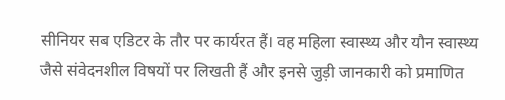सीनियर सब एडिटर के तौर पर कार्यरत हैं। वह महिला स्वास्थ्य और यौन स्वास्थ्य जैसे संवेदनशील विषयों पर लिखती हैं और इनसे जुड़ी जानकारी को प्रमाणित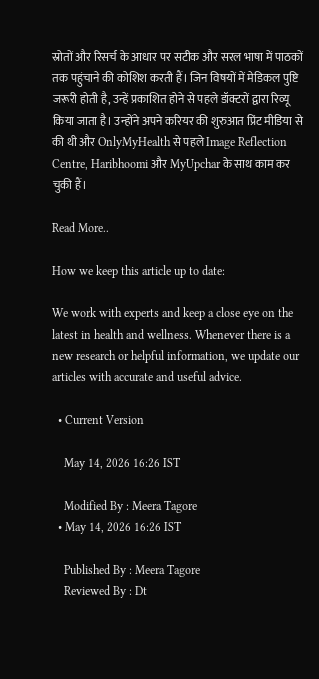स्रोतों और रिसर्च के आधार पर सटीक और सरल भाषा में पाठकों तक पहुंचाने की कोशिश करती हैं। जिन विषयों में मेडिकल पुष्टि जरूरी होती है, उन्हें प्रकाशित होने से पहले डॉक्टरों द्वारा रिव्यू किया जाता है। उन्होंने अपने करियर की शुरुआत प्रिंट मीडिया से की थी और OnlyMyHealth से पहले Image Reflection Centre, Haribhoomi और MyUpchar के साथ काम कर चुकी हैं।

Read More..

How we keep this article up to date:

We work with experts and keep a close eye on the latest in health and wellness. Whenever there is a new research or helpful information, we update our articles with accurate and useful advice.

  • Current Version

    May 14, 2026 16:26 IST

    Modified By : Meera Tagore
  • May 14, 2026 16:26 IST

    Published By : Meera Tagore
    Reviewed By : Dt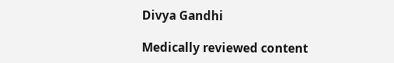Divya Gandhi

Medically reviewed content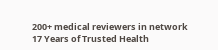200+ medical reviewers in network
17 Years of Trusted Health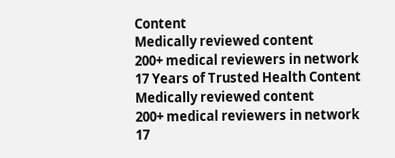Content
Medically reviewed content
200+ medical reviewers in network
17 Years of Trusted Health Content
Medically reviewed content
200+ medical reviewers in network
17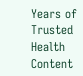Years of Trusted Health Content